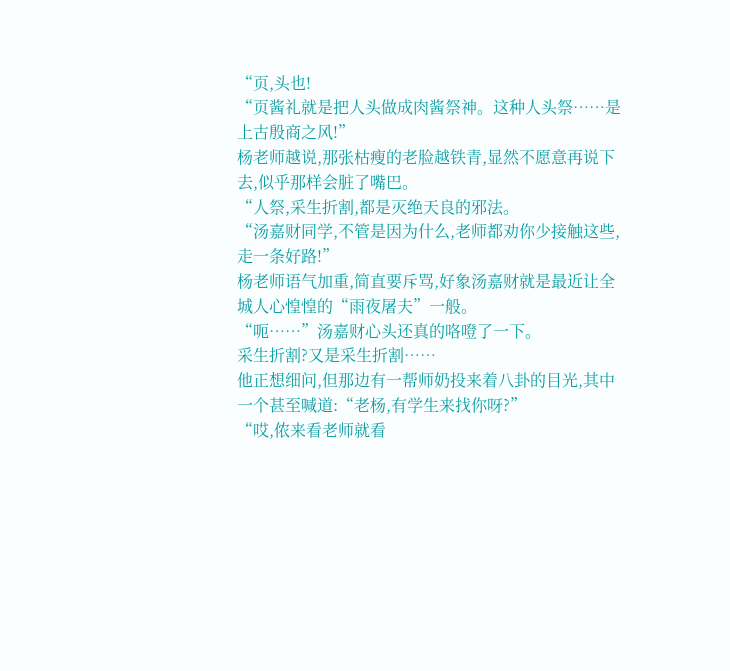“页,头也!
“页酱礼就是把人头做成肉酱祭神。这种人头祭……是上古殷商之风!”
杨老师越说,那张枯瘦的老脸越铁青,显然不愿意再说下去,似乎那样会脏了嘴巴。
“人祭,采生折割,都是灭绝天良的邪法。
“汤嘉财同学,不管是因为什么,老师都劝你少接触这些,走一条好路!”
杨老师语气加重,简直要斥骂,好象汤嘉财就是最近让全城人心惶惶的“雨夜屠夫”一般。
“呃……”汤嘉财心头还真的咯噔了一下。
采生折割?又是采生折割……
他正想细问,但那边有一帮师奶投来着八卦的目光,其中一个甚至喊道:“老杨,有学生来找你呀?”
“哎,侬来看老师就看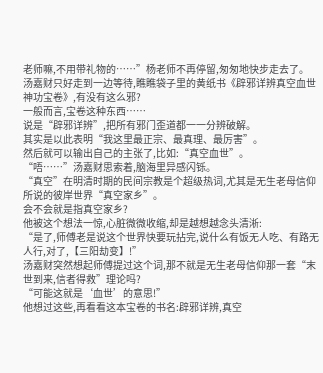老师嘛,不用带礼物的……”杨老师不再停留,匆匆地快步走去了。
汤嘉财只好走到一边等待,瞧瞧袋子里的黄纸书《辟邪详辨真空血世神功宝卷》,有没有这么邪?
一般而言,宝卷这种东西……
说是“辟邪详辨”,把所有邪门歪道都一一分辨破解。
其实是以此表明“我这里最正宗、最真理、最厉害”。
然后就可以输出自己的主张了,比如:“真空血世”。
“唔……”汤嘉财思索着,脑海里异感闪铄。
“真空”在明清时期的民间宗教是个超级热词,尤其是无生老母信仰所说的彼岸世界“真空家乡”。
会不会就是指真空家乡?
他被这个想法一惊,心脏微微收缩,却是越想越念头清淅:
“是了,师傅老是说这个世界快要玩拈完,说什么有饭无人吃、有路无人行,对了,【三阳劫变】!”
汤嘉财突然想起师傅提过这个词,那不就是无生老母信仰那一套“末世到来,信者得救”理论吗?
“可能这就是‘血世’的意思!”
他想过这些,再看看这本宝卷的书名:辟邪详辨,真空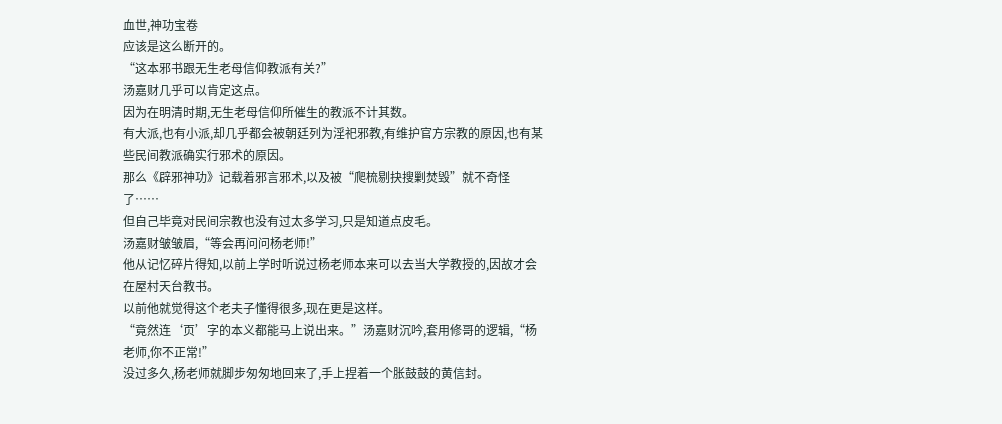血世,神功宝卷
应该是这么断开的。
“这本邪书跟无生老母信仰教派有关?”
汤嘉财几乎可以肯定这点。
因为在明清时期,无生老母信仰所催生的教派不计其数。
有大派,也有小派,却几乎都会被朝廷列为淫祀邪教,有维护官方宗教的原因,也有某些民间教派确实行邪术的原因。
那么《辟邪神功》记载着邪言邪术,以及被“爬梳剔抉搜剿焚毁”就不奇怪了……
但自己毕竟对民间宗教也没有过太多学习,只是知道点皮毛。
汤嘉财皱皱眉,“等会再问问杨老师!”
他从记忆碎片得知,以前上学时听说过杨老师本来可以去当大学教授的,因故才会在屋村天台教书。
以前他就觉得这个老夫子懂得很多,现在更是这样。
“竟然连‘页’字的本义都能马上说出来。”汤嘉财沉吟,套用修哥的逻辑,“杨老师,你不正常!”
没过多久,杨老师就脚步匆匆地回来了,手上捏着一个胀鼓鼓的黄信封。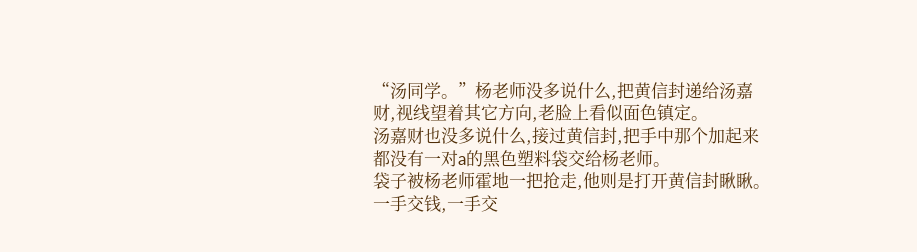“汤同学。”杨老师没多说什么,把黄信封递给汤嘉财,视线望着其它方向,老脸上看似面色镇定。
汤嘉财也没多说什么,接过黄信封,把手中那个加起来都没有一对a的黑色塑料袋交给杨老师。
袋子被杨老师霍地一把抢走,他则是打开黄信封瞅瞅。
一手交钱,一手交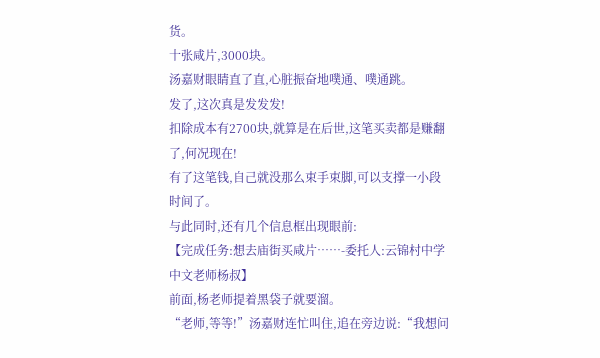货。
十张咸片,3000块。
汤嘉财眼睛直了直,心脏振奋地噗通、噗通跳。
发了,这次真是发发发!
扣除成本有2700块,就算是在后世,这笔买卖都是赚翻了,何况现在!
有了这笔钱,自己就没那么束手束脚,可以支撑一小段时间了。
与此同时,还有几个信息框出现眼前:
【完成任务:想去庙街买咸片……-委托人:云锦村中学中文老师杨叔】
前面,杨老师提着黑袋子就要溜。
“老师,等等!”汤嘉财连忙叫住,追在旁边说:“我想问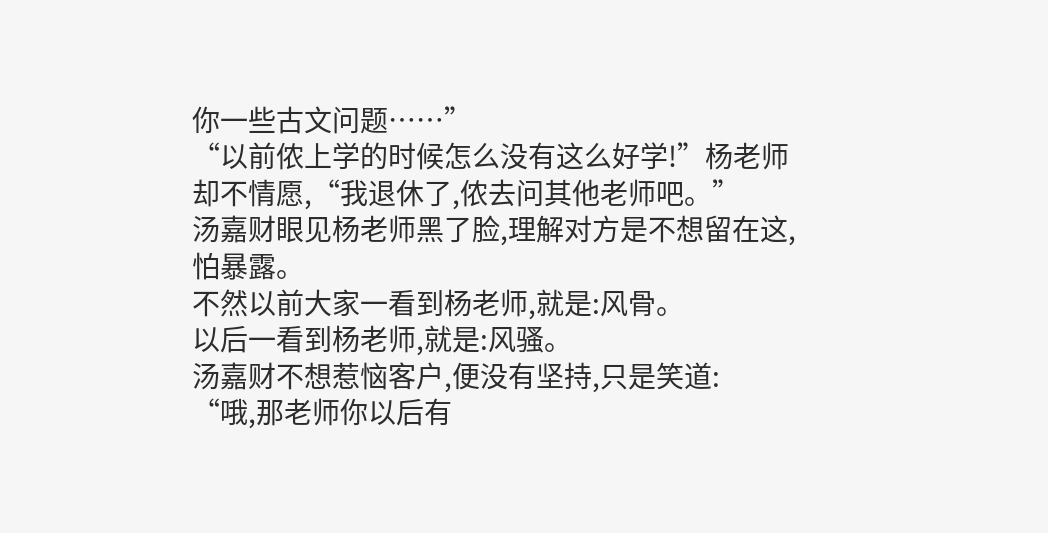你一些古文问题……”
“以前侬上学的时候怎么没有这么好学!”杨老师却不情愿,“我退休了,侬去问其他老师吧。”
汤嘉财眼见杨老师黑了脸,理解对方是不想留在这,怕暴露。
不然以前大家一看到杨老师,就是:风骨。
以后一看到杨老师,就是:风骚。
汤嘉财不想惹恼客户,便没有坚持,只是笑道:
“哦,那老师你以后有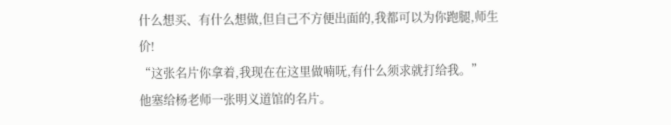什么想买、有什么想做,但自己不方便出面的,我都可以为你跑腿,师生价!
“这张名片你拿着,我现在在这里做喃呒,有什么须求就打给我。”
他塞给杨老师一张明义道馆的名片。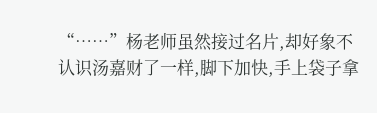“……”杨老师虽然接过名片,却好象不认识汤嘉财了一样,脚下加快,手上袋子拿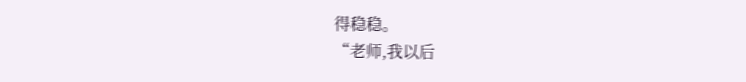得稳稳。
“老师,我以后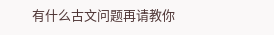有什么古文问题再请教你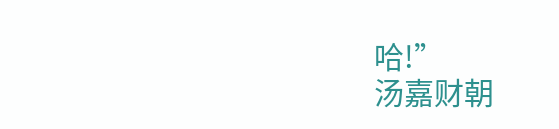哈!”
汤嘉财朝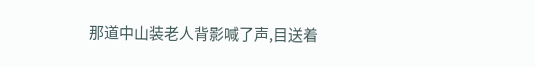那道中山装老人背影喊了声,目送着